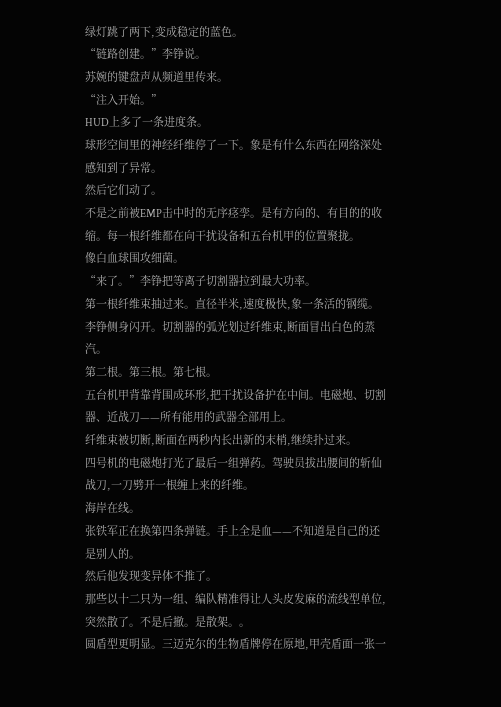绿灯跳了两下,变成稳定的蓝色。
“链路创建。”李铮说。
苏婉的键盘声从频道里传来。
“注入开始。”
HUD上多了一条进度条。
球形空间里的神经纤维停了一下。象是有什么东西在网络深处感知到了异常。
然后它们动了。
不是之前被EMP击中时的无序痉孪。是有方向的、有目的的收缩。每一根纤维都在向干扰设备和五台机甲的位置聚拢。
像白血球围攻细菌。
“来了。”李铮把等离子切割器拉到最大功率。
第一根纤维束抽过来。直径半米,速度极快,象一条活的钢缆。
李铮侧身闪开。切割器的弧光划过纤维束,断面冒出白色的蒸汽。
第二根。第三根。第七根。
五台机甲背靠背围成环形,把干扰设备护在中间。电磁炮、切割器、近战刀——所有能用的武器全部用上。
纤维束被切断,断面在两秒内长出新的末梢,继续扑过来。
四号机的电磁炮打光了最后一组弹药。驾驶员拔出腰间的斩仙战刀,一刀劈开一根缠上来的纤维。
海岸在线。
张铁军正在换第四条弹链。手上全是血——不知道是自己的还是别人的。
然后他发现变异体不推了。
那些以十二只为一组、编队精准得让人头皮发麻的流线型单位,突然散了。不是后撤。是散架。。
圆盾型更明显。三迈克尔的生物盾牌停在原地,甲壳盾面一张一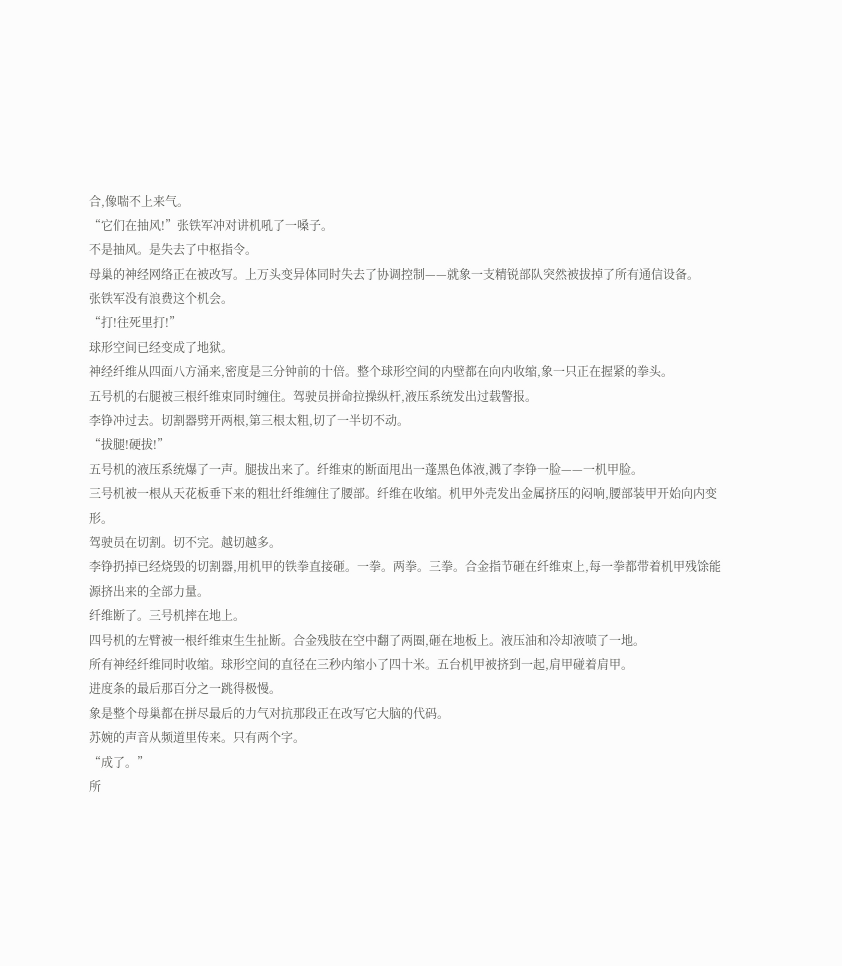合,像喘不上来气。
“它们在抽风!”张铁军冲对讲机吼了一嗓子。
不是抽风。是失去了中枢指令。
母巢的神经网络正在被改写。上万头变异体同时失去了协调控制——就象一支精锐部队突然被拔掉了所有通信设备。
张铁军没有浪费这个机会。
“打!往死里打!”
球形空间已经变成了地狱。
神经纤维从四面八方涌来,密度是三分钟前的十倍。整个球形空间的内壁都在向内收缩,象一只正在握紧的拳头。
五号机的右腿被三根纤维束同时缠住。驾驶员拼命拉操纵杆,液压系统发出过载警报。
李铮冲过去。切割器劈开两根,第三根太粗,切了一半切不动。
“拔腿!硬拔!”
五号机的液压系统爆了一声。腿拔出来了。纤维束的断面甩出一蓬黑色体液,溅了李铮一脸——一机甲脸。
三号机被一根从天花板垂下来的粗壮纤维缠住了腰部。纤维在收缩。机甲外壳发出金属挤压的闷响,腰部装甲开始向内变形。
驾驶员在切割。切不完。越切越多。
李铮扔掉已经烧毁的切割器,用机甲的铁拳直接砸。一拳。两拳。三拳。合金指节砸在纤维束上,每一拳都带着机甲残馀能源挤出来的全部力量。
纤维断了。三号机摔在地上。
四号机的左臂被一根纤维束生生扯断。合金残肢在空中翻了两圈,砸在地板上。液压油和冷却液喷了一地。
所有神经纤维同时收缩。球形空间的直径在三秒内缩小了四十米。五台机甲被挤到一起,肩甲碰着肩甲。
进度条的最后那百分之一跳得极慢。
象是整个母巢都在拼尽最后的力气对抗那段正在改写它大脑的代码。
苏婉的声音从频道里传来。只有两个字。
“成了。”
所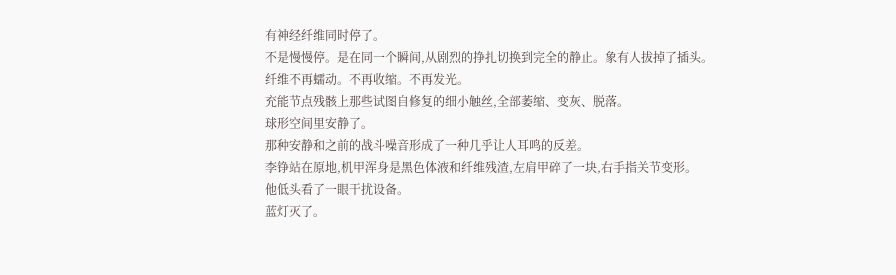有神经纤维同时停了。
不是慢慢停。是在同一个瞬间,从剧烈的挣扎切换到完全的静止。象有人拔掉了插头。
纤维不再蠕动。不再收缩。不再发光。
充能节点残骸上那些试图自修复的细小触丝,全部萎缩、变灰、脱落。
球形空间里安静了。
那种安静和之前的战斗噪音形成了一种几乎让人耳鸣的反差。
李铮站在原地,机甲浑身是黑色体液和纤维残渣,左肩甲碎了一块,右手指关节变形。
他低头看了一眼干扰设备。
蓝灯灭了。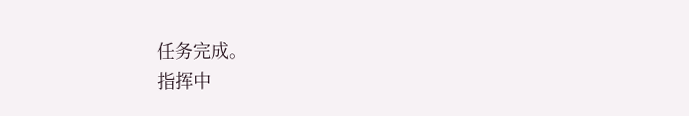任务完成。
指挥中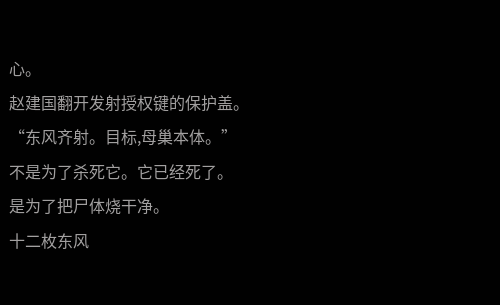心。
赵建国翻开发射授权键的保护盖。
“东风齐射。目标,母巢本体。”
不是为了杀死它。它已经死了。
是为了把尸体烧干净。
十二枚东风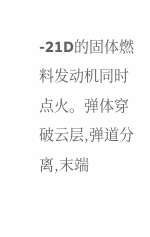-21D的固体燃料发动机同时点火。弹体穿破云层,弹道分离,末端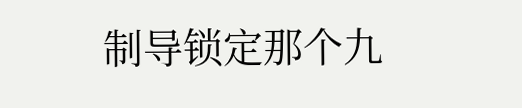制导锁定那个九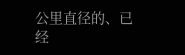公里直径的、已经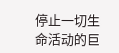停止一切生命活动的巨